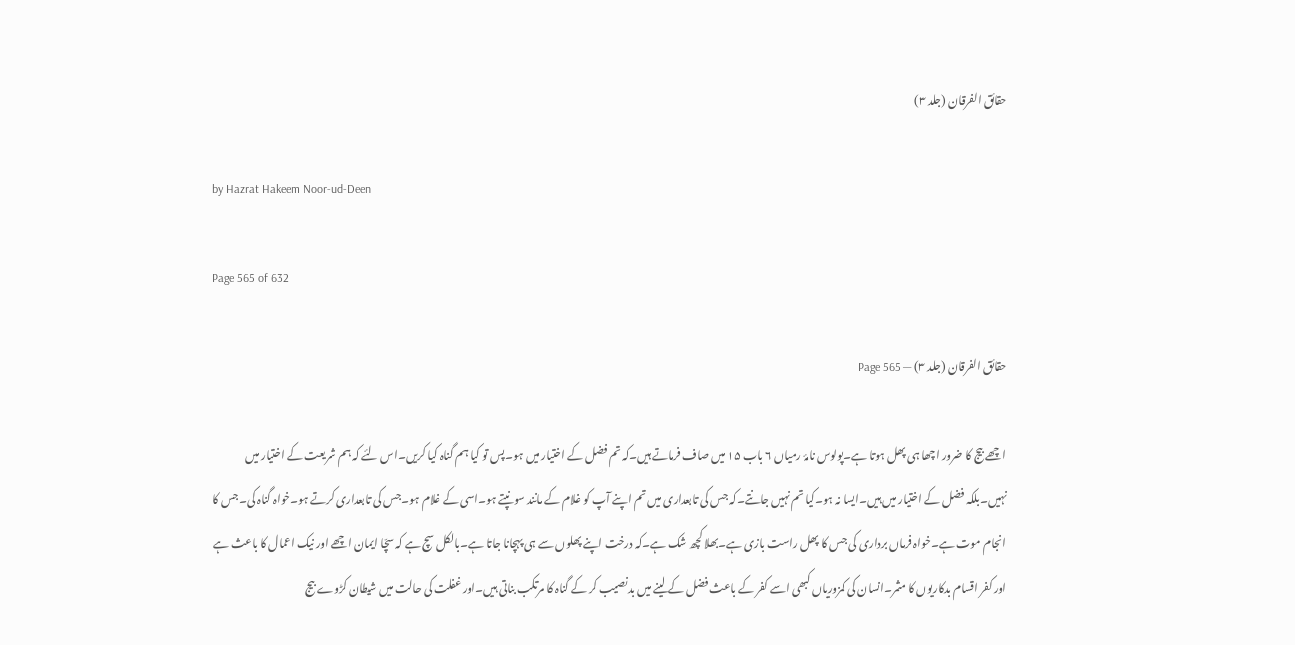حقائق الفرقان (جلد ۳)

by Hazrat Hakeem Noor-ud-Deen

Page 565 of 632

حقائق الفرقان (جلد ۳) — Page 565

اچھے بیج کا ضرور اچھا ہی پھل ہوتا ہے۔پولوس نامۂ رمیاں ۶ باب ۱۵ میں صاف فرماتے ہیں۔کہ تم فضل کے اختیار میں ہو۔پس تو کیا ہم گناہ کیا کریں۔اس لئے کہ ہم شریعت کے اختیار میں نہیں۔بلکہ فضل کے اختیار میں ہیں۔ایسا نہ ہو۔کیا تم نہیں جانتے۔کہ جس کی تابعداری میں تم اپنے آپ کو غلام کے مانند سونپتے ہو۔اسی کے غلام ہو۔جس کی تابعداری کرتے ہو۔خواہ گناہ کی۔جس کا انجام موت ہے۔خواہ فرماں برداری کی جس کا پھل راست بازی ہے۔بھلا کچھ شک ہے۔کہ درخت اپنے پھلوں سے ہی پہچانا جاتا ہے۔بالکل سچ ہے کہ سچّا ایمان اچھے اور نیک اعمال کا باعث ہے اور کفر اقسام بدکاریوں کا مثمر۔انسان کی کمزوریاں کبھی اسے کفر کے باعث فضل کے لینے میں بدنصیب کر کے گناہ کا مرتکب بناتی ہیں۔اور غفلت کی حالت میں شیطان کڑوے بیج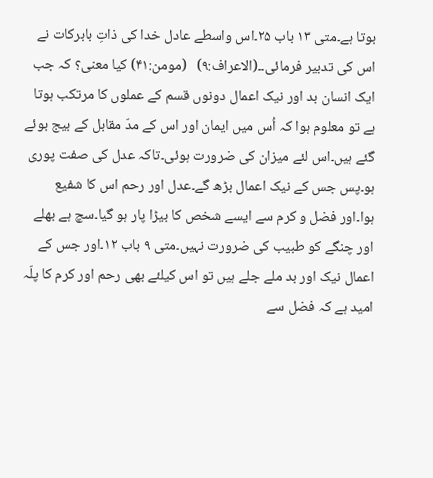بوتا ہے۔متی ۱۳ باب ۲۵۔اس واسطے عادل خدا کی ذاتِ بابرکات نے اس کی تدبیر فرمائی۔۔(الاعراف:۹)   (مومن:۴۱) کیا معنی؟ کہ جب ایک انسان بد اور نیک اعمال دونوں قسم کے عملوں کا مرتکب ہوتا ہے تو معلوم ہوا کہ اُس میں ایمان اور اس کے مدّ مقابل کے بیج بوئے گئے ہیں۔اس لئے میزان کی ضرورت ہوئی۔تاکہ عدل کی صفت پوری ہو۔پس جس کے نیک اعمال بڑھ گے۔عدل اور رحم اس کا شفیع ہوا۔اور فضل و کرم سے ایسے شخص کا بیڑا پار ہو گیا۔سچ ہے بھلے اور چنگے کو طبیب کی ضرورت نہیں۔متی ۹ باب ۱۲۔اور جس کے اعمال نیک اور بد ملے جلے ہیں تو اس کیلئے بھی رحم اور کرم کا پلّہ امید ہے کہ فضل سے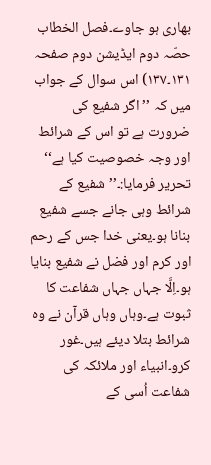بھاری ہو جاوے۔فصل الخطاب حصّہ دوم ایڈیشن دوم صفحہ ۱۳۱۔۱۳۷) اس سوال کے جواب میں کہ ’’اگر شفیع کی ضرورت ہے تو اس کے شرائط اور وجہ خصوصیت کیا ہے‘‘ تحریر فرمایا:۔’’ شفیع کے شرائط وہی جانے جسے شفیع بنانا ہو۔یعنی خدا جس کے رحم اور کرم اور فضل نے شفیع بنایا ہو۔اِلَّا جہاں جہاں شفاعت کا ثبوت ہے۔وہاں وہاں قرآن نے وہ شرائط بتلا دیئے ہیں۔غور کرو۔انبیاء اور ملائکہ کی شفاعت اُسی کے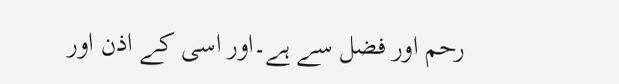رحم اور فضل سے ہے۔اور اسی کے اذن اور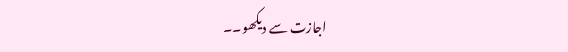اجازت سے دیکھو۔۔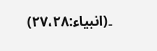۔(انبیاء:۲۷،۲۸)